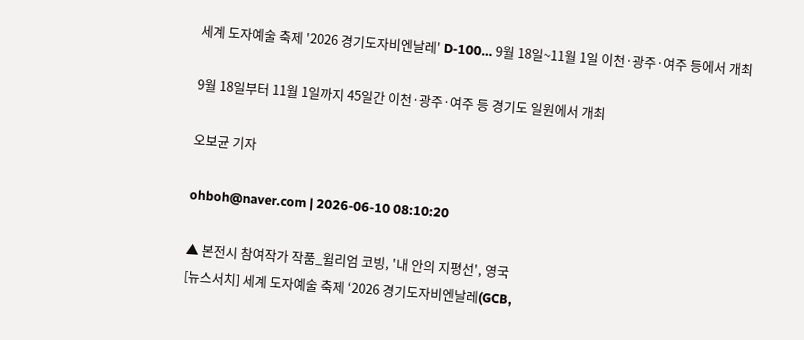세계 도자예술 축제 '2026 경기도자비엔날레' D-100… 9월 18일~11월 1일 이천·광주·여주 등에서 개최

9월 18일부터 11월 1일까지 45일간 이천·광주·여주 등 경기도 일원에서 개최

오보균 기자

ohboh@naver.com | 2026-06-10 08:10:20

▲ 본전시 참여작가 작품_윌리엄 코빙, '내 안의 지평선', 영국
[뉴스서치] 세계 도자예술 축제 ‘2026 경기도자비엔날레(GCB,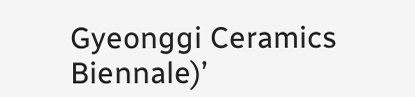Gyeonggi Ceramics Biennale)’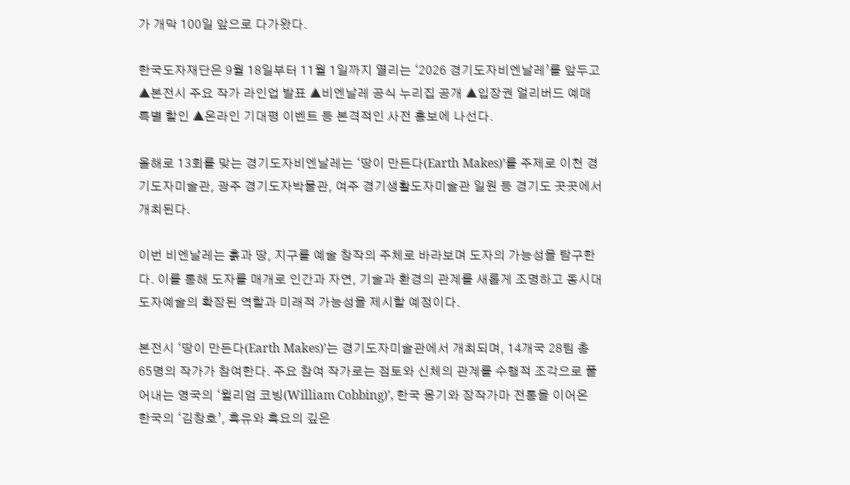가 개막 100일 앞으로 다가왔다.

한국도자재단은 9월 18일부터 11월 1일까지 열리는 ‘2026 경기도자비엔날레’를 앞두고 ▲본전시 주요 작가 라인업 발표 ▲비엔날레 공식 누리집 공개 ▲입장권 얼리버드 예매 특별 할인 ▲온라인 기대평 이벤트 등 본격적인 사전 홍보에 나선다.

올해로 13회를 맞는 경기도자비엔날레는 ‘땅이 만든다(Earth Makes)’를 주제로 이천 경기도자미술관, 광주 경기도자박물관, 여주 경기생활도자미술관 일원 등 경기도 곳곳에서 개최된다.

이번 비엔날레는 흙과 땅, 지구를 예술 창작의 주체로 바라보며 도자의 가능성을 탐구한다. 이를 통해 도자를 매개로 인간과 자연, 기술과 환경의 관계를 새롭게 조명하고 동시대 도자예술의 확장된 역할과 미래적 가능성을 제시할 예정이다.

본전시 ‘땅이 만든다(Earth Makes)’는 경기도자미술관에서 개최되며, 14개국 28팀 총 65명의 작가가 참여한다. 주요 참여 작가로는 점토와 신체의 관계를 수행적 조각으로 풀어내는 영국의 ‘윌리엄 코빙(William Cobbing)’, 한국 옹기와 장작가마 전통을 이어온 한국의 ‘김창호’, 흑유와 흑요의 깊은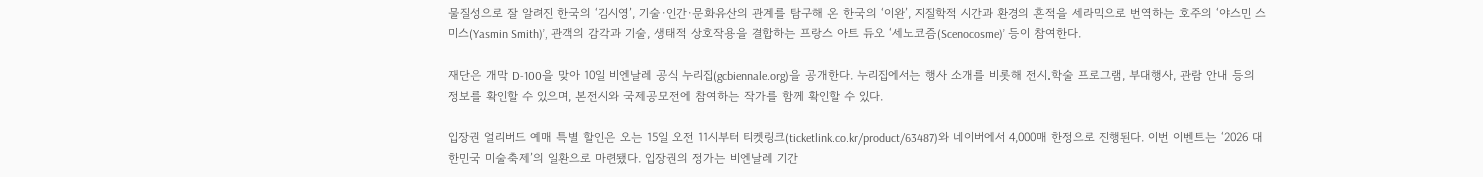물질성으로 잘 알려진 한국의 ‘김시영’, 기술·인간·문화유산의 관계를 탐구해 온 한국의 ‘이완’, 지질학적 시간과 환경의 흔적을 세라믹으로 번역하는 호주의 ‘야스민 스미스(Yasmin Smith)’, 관객의 감각과 기술, 생태적 상호작용을 결합하는 프랑스 아트 듀오 ‘세노코즘(Scenocosme)’ 등이 참여한다.

재단은 개막 D-100을 맞아 10일 비엔날레 공식 누리집(gcbiennale.org)을 공개한다. 누리집에서는 행사 소개를 비롯해 전시․학술 프로그램, 부대행사, 관람 안내 등의 정보를 확인할 수 있으며, 본전시와 국제공모전에 참여하는 작가를 함께 확인할 수 있다.

입장권 얼리버드 예매 특별 할인은 오는 15일 오전 11시부터 티켓링크(ticketlink.co.kr/product/63487)와 네이버에서 4,000매 한정으로 진행된다. 이번 이벤트는 ‘2026 대한민국 미술축제’의 일환으로 마련됐다. 입장권의 정가는 비엔날레 기간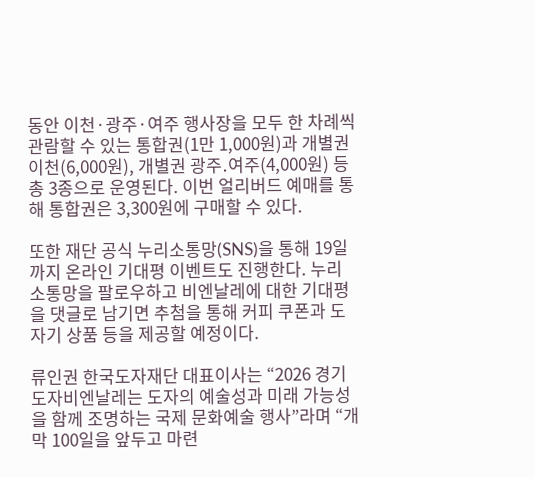동안 이천·광주·여주 행사장을 모두 한 차례씩 관람할 수 있는 통합권(1만 1,000원)과 개별권 이천(6,000원), 개별권 광주․여주(4,000원) 등 총 3종으로 운영된다. 이번 얼리버드 예매를 통해 통합권은 3,300원에 구매할 수 있다.

또한 재단 공식 누리소통망(SNS)을 통해 19일까지 온라인 기대평 이벤트도 진행한다. 누리소통망을 팔로우하고 비엔날레에 대한 기대평을 댓글로 남기면 추첨을 통해 커피 쿠폰과 도자기 상품 등을 제공할 예정이다.

류인권 한국도자재단 대표이사는 “2026 경기도자비엔날레는 도자의 예술성과 미래 가능성을 함께 조명하는 국제 문화예술 행사”라며 “개막 100일을 앞두고 마련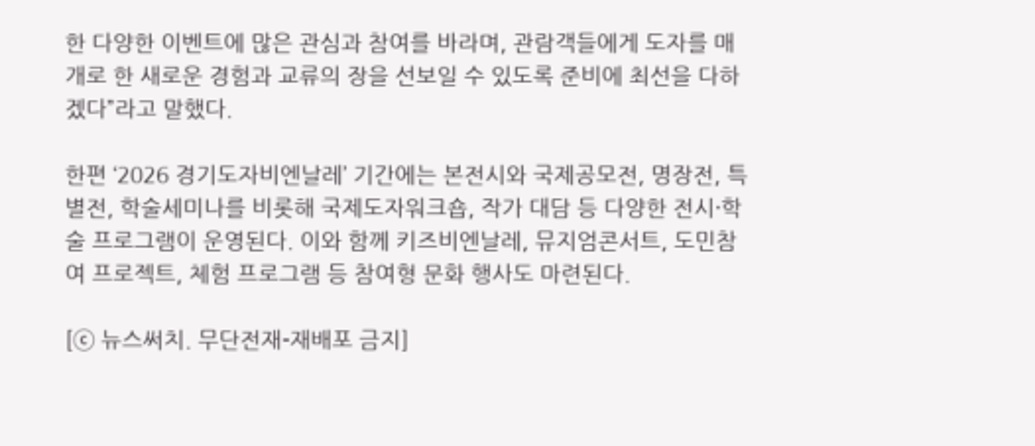한 다양한 이벤트에 많은 관심과 참여를 바라며, 관람객들에게 도자를 매개로 한 새로운 경험과 교류의 장을 선보일 수 있도록 준비에 최선을 다하겠다”라고 말했다.

한편 ‘2026 경기도자비엔날레’ 기간에는 본전시와 국제공모전, 명장전, 특별전, 학술세미나를 비롯해 국제도자워크숍, 작가 대담 등 다양한 전시·학술 프로그램이 운영된다. 이와 함께 키즈비엔날레, 뮤지엄콘서트, 도민참여 프로젝트, 체험 프로그램 등 참여형 문화 행사도 마련된다.

[ⓒ 뉴스써치. 무단전재-재배포 금지]